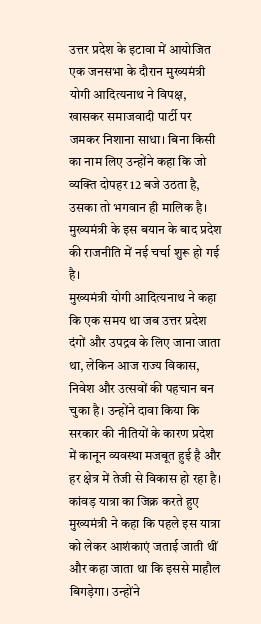उत्तर प्रदेश के इटावा में आयोजित एक जनसभा के दौरान मुख्यमंत्री योगी आदित्यनाथ ने विपक्ष, खासकर समाजवादी पार्टी पर जमकर निशाना साधा। बिना किसी का नाम लिए उन्होंने कहा कि जो व्यक्ति दोपहर 12 बजे उठता है, उसका तो भगवान ही मालिक है। मुख्यमंत्री के इस बयान के बाद प्रदेश की राजनीति में नई चर्चा शुरू हो गई है।
मुख्यमंत्री योगी आदित्यनाथ ने कहा कि एक समय था जब उत्तर प्रदेश दंगों और उपद्रव के लिए जाना जाता था, लेकिन आज राज्य विकास, निवेश और उत्सवों की पहचान बन चुका है। उन्होंने दावा किया कि सरकार की नीतियों के कारण प्रदेश में कानून व्यवस्था मजबूत हुई है और हर क्षेत्र में तेजी से विकास हो रहा है।
कांवड़ यात्रा का जिक्र करते हुए मुख्यमंत्री ने कहा कि पहले इस यात्रा को लेकर आशंकाएं जताई जाती थीं और कहा जाता था कि इससे माहौल बिगड़ेगा। उन्होंने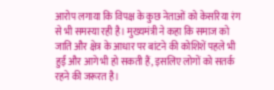आरोप लगाया कि विपक्ष के कुछ नेताओं को केसरिया रंग से भी समस्या रही है। मुख्यमंत्री ने कहा कि समाज को जाति और क्षेत्र के आधार पर बांटने की कोशिशें पहले भी हुईं और आगे भी हो सकती हैं, इसलिए लोगों को सतर्क रहने की जरूरत है।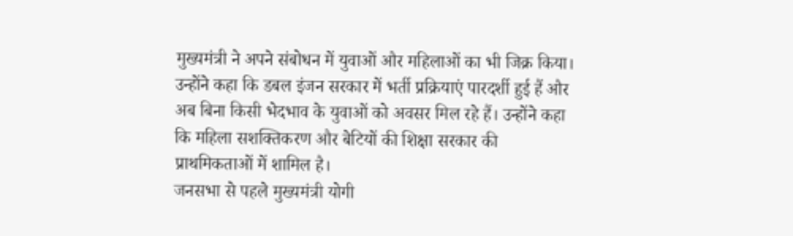मुख्यमंत्री ने अपने संबोधन में युवाओं और महिलाओं का भी जिक्र किया। उन्होंने कहा कि डबल इंजन सरकार में भर्ती प्रक्रियाएं पारदर्शी हुई हैं और अब बिना किसी भेदभाव के युवाओं को अवसर मिल रहे हैं। उन्होंने कहा कि महिला सशक्तिकरण और बेटियों की शिक्षा सरकार की प्राथमिकताओं में शामिल है।
जनसभा से पहले मुख्यमंत्री योगी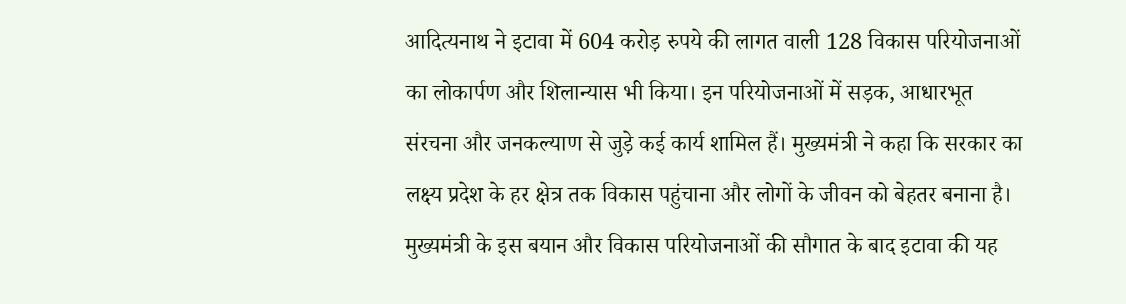आदित्यनाथ ने इटावा में 604 करोड़ रुपये की लागत वाली 128 विकास परियोजनाओं का लोकार्पण और शिलान्यास भी किया। इन परियोजनाओं में सड़क, आधारभूत संरचना और जनकल्याण से जुड़े कई कार्य शामिल हैं। मुख्यमंत्री ने कहा कि सरकार का लक्ष्य प्रदेश के हर क्षेत्र तक विकास पहुंचाना और लोगों के जीवन को बेहतर बनाना है।
मुख्यमंत्री के इस बयान और विकास परियोजनाओं की सौगात के बाद इटावा की यह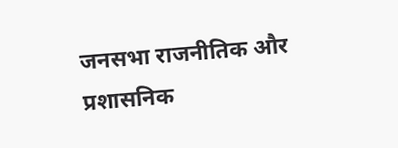जनसभा राजनीतिक और प्रशासनिक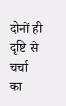दोनों ही दृष्टि से चर्चा का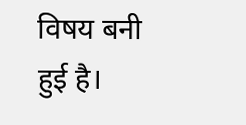विषय बनी हुई है।